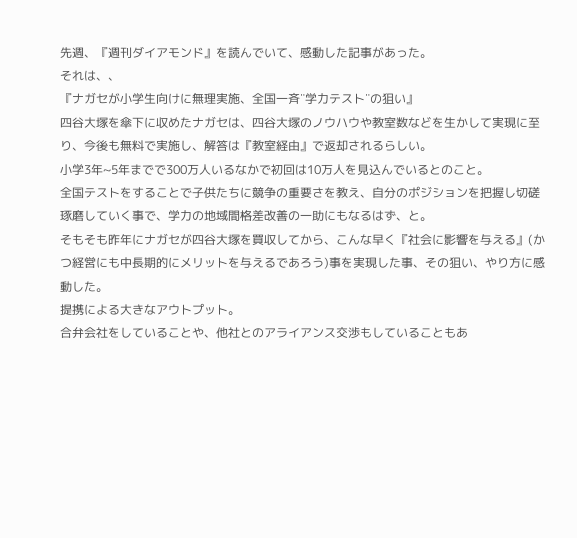先週、『週刊ダイアモンド』を読んでいて、感動した記事があった。
それは、、
『ナガセが小学生向けに無理実施、全国一斉¨学力テスト¨の狙い』
四谷大塚を傘下に収めたナガセは、四谷大塚のノウハウや教室数などを生かして実現に至り、今後も無料で実施し、解答は『教室経由』で返却されるらしい。
小学3年~5年までで300万人いるなかで初回は10万人を見込んでいるとのこと。
全国テストをすることで子供たちに競争の重要さを教え、自分のポジションを把握し切磋琢磨していく事で、学力の地域間格差改善の一助にもなるはず、と。
そもそも昨年にナガセが四谷大塚を買収してから、こんな早く『社会に影響を与える』(かつ経営にも中長期的にメリットを与えるであろう)事を実現した事、その狙い、やり方に感動した。
提携による大きなアウトプット。
合弁会社をしていることや、他社とのアライアンス交渉もしていることもあ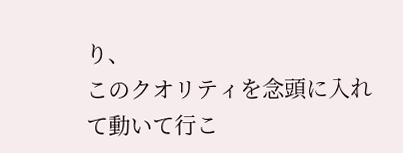り、
このクオリティを念頭に入れて動いて行こ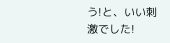う!と、いい刺激でした!